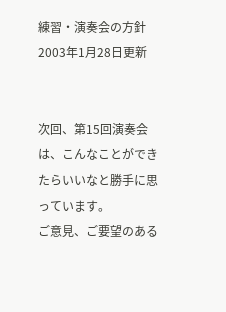練習・演奏会の方針 2003年1月28日更新


次回、第15回演奏会は、こんなことができたらいいなと勝手に思っています。
ご意見、ご要望のある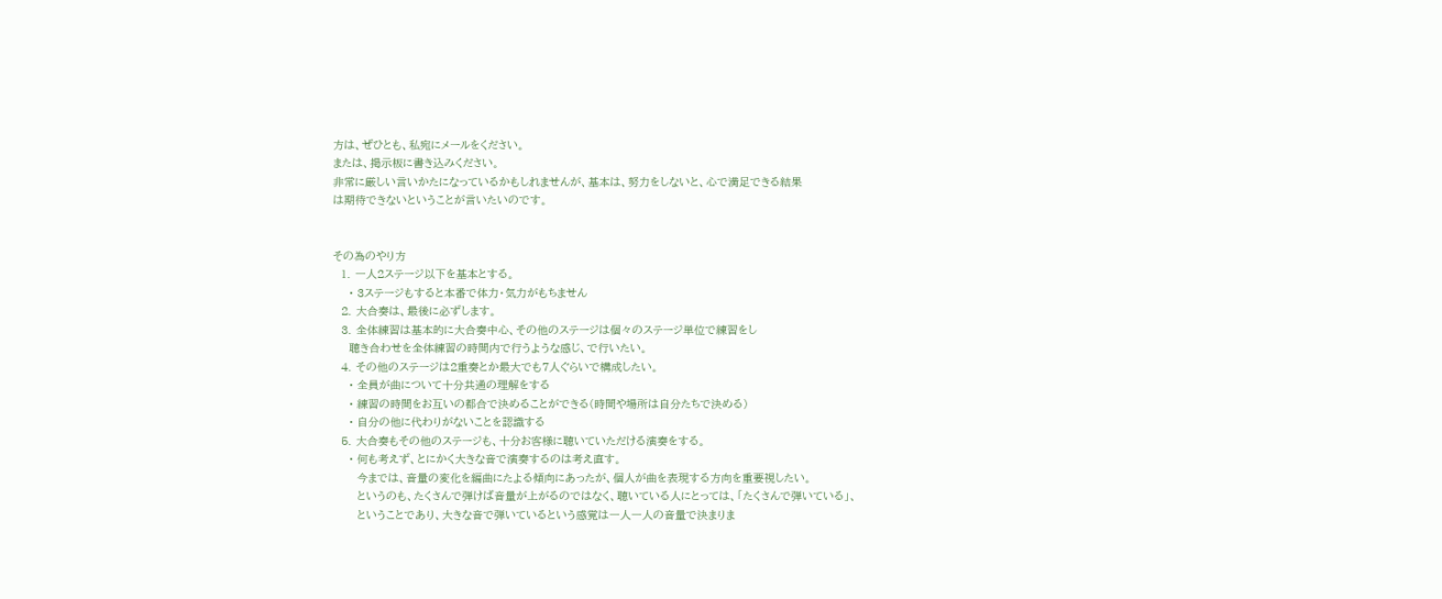方は、ぜひとも、私宛にメールをください。
または、掲示板に書き込みください。
非常に厳しい言いかたになっているかもしれませんが、基本は、努力をしないと、心で満足できる結果
は期待できないということが言いたいのです。


その為のやり方
  1. 一人2ステージ以下を基本とする。
    • 3ステージもすると本番で体力・気力がもちません
  2. 大合奏は、最後に必ずします。
  3. 全体練習は基本的に大合奏中心、その他のステージは個々のステージ単位で練習をし
    聴き合わせを全体練習の時間内で行うような感じ、で行いたい。
  4. その他のステージは2重奏とか最大でも7人ぐらいで構成したい。
    • 全員が曲について十分共通の理解をする
    • 練習の時間をお互いの都合で決めることができる(時間や場所は自分たちで決める)
    • 自分の他に代わりがないことを認識する
  5. 大合奏もその他のステージも、十分お客様に聴いていただける演奏をする。
    • 何も考えず、とにかく大きな音で演奏するのは考え直す。
      今までは、音量の変化を編曲にたよる傾向にあったが、個人が曲を表現する方向を重要視したい。
      というのも、たくさんで弾けば音量が上がるのではなく、聴いている人にとっては、「たくさんで弾いている」、
      ということであり、大きな音で弾いているという感覚は一人一人の音量で決まりま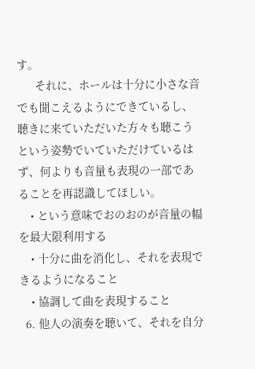す。
      それに、ホールは十分に小さな音でも聞こえるようにできているし、聴きに来ていただいた方々も聴こうという姿勢でいていただけているはず、何よりも音量も表現の一部であることを再認識してほしい。
    • という意味でおのおのが音量の幅を最大限利用する
    • 十分に曲を消化し、それを表現できるようになること
    • 協調して曲を表現すること
  6. 他人の演奏を聴いて、それを自分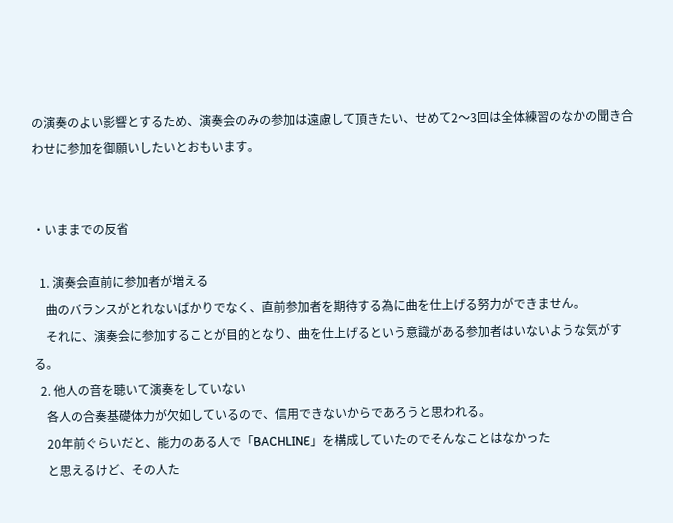の演奏のよい影響とするため、演奏会のみの参加は遠慮して頂きたい、せめて2〜3回は全体練習のなかの聞き合わせに参加を御願いしたいとおもいます。


・いままでの反省

  1. 演奏会直前に参加者が増える
    曲のバランスがとれないばかりでなく、直前参加者を期待する為に曲を仕上げる努力ができません。
    それに、演奏会に参加することが目的となり、曲を仕上げるという意識がある参加者はいないような気がする。
  2. 他人の音を聴いて演奏をしていない
    各人の合奏基礎体力が欠如しているので、信用できないからであろうと思われる。
    20年前ぐらいだと、能力のある人で「BACHLINE」を構成していたのでそんなことはなかった
    と思えるけど、その人た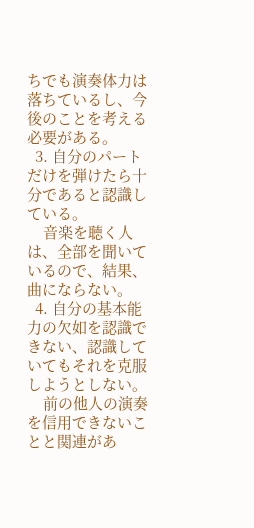ちでも演奏体力は落ちているし、今後のことを考える必要がある。
  3. 自分のパートだけを弾けたら十分であると認識している。
    音楽を聴く人は、全部を聞いているので、結果、曲にならない。
  4. 自分の基本能力の欠如を認識できない、認識していてもそれを克服しようとしない。
    前の他人の演奏を信用できないことと関連があ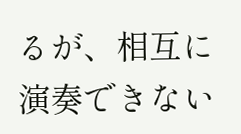るが、相互に演奏できない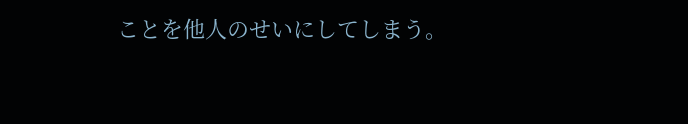ことを他人のせいにしてしまう。